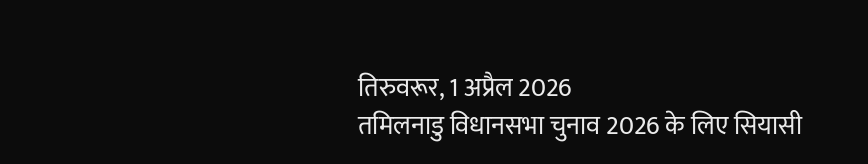तिरुवरूर, 1 अप्रैल 2026
तमिलनाडु विधानसभा चुनाव 2026 के लिए सियासी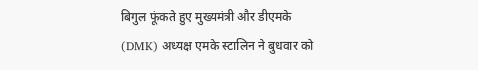बिगुल फूंकते हुए मुख्यमंत्री और डीएमके (DMK) अध्यक्ष एमके स्टालिन ने बुधवार को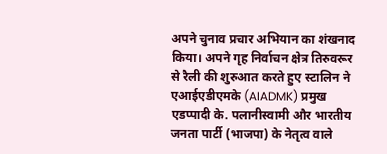अपने चुनाव प्रचार अभियान का शंखनाद किया। अपने गृह निर्वाचन क्षेत्र तिरुवरूर से रैली की शुरुआत करते हुए स्टालिन ने एआईएडीएमके (AIADMK) प्रमुख एडप्पादी के. पलानीस्वामी और भारतीय जनता पार्टी (भाजपा) के नेतृत्व वाले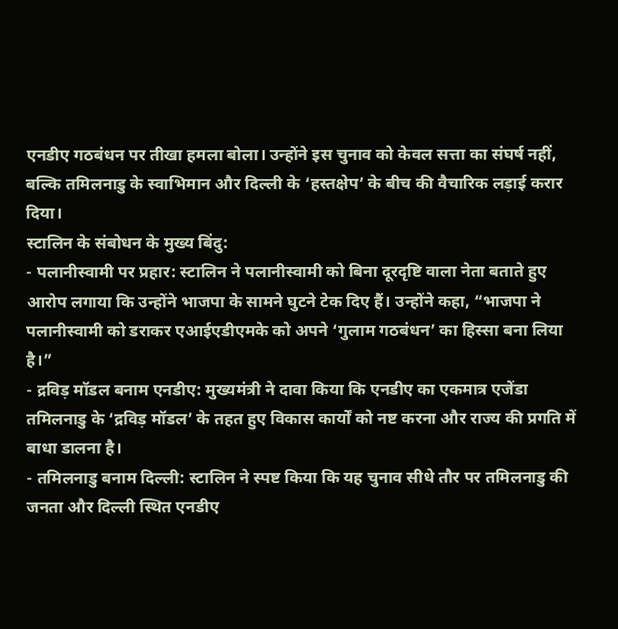एनडीए गठबंधन पर तीखा हमला बोला। उन्होंने इस चुनाव को केवल सत्ता का संघर्ष नहीं, बल्कि तमिलनाडु के स्वाभिमान और दिल्ली के ‘हस्तक्षेप’ के बीच की वैचारिक लड़ाई करार दिया।
स्टालिन के संबोधन के मुख्य बिंदु:
- पलानीस्वामी पर प्रहार: स्टालिन ने पलानीस्वामी को बिना दूरदृष्टि वाला नेता बताते हुए आरोप लगाया कि उन्होंने भाजपा के सामने घुटने टेक दिए हैं। उन्होंने कहा, “भाजपा ने पलानीस्वामी को डराकर एआईएडीएमके को अपने ‘गुलाम गठबंधन’ का हिस्सा बना लिया है।”
- द्रविड़ मॉडल बनाम एनडीए: मुख्यमंत्री ने दावा किया कि एनडीए का एकमात्र एजेंडा तमिलनाडु के ‘द्रविड़ मॉडल’ के तहत हुए विकास कार्यों को नष्ट करना और राज्य की प्रगति में बाधा डालना है।
- तमिलनाडु बनाम दिल्ली: स्टालिन ने स्पष्ट किया कि यह चुनाव सीधे तौर पर तमिलनाडु की जनता और दिल्ली स्थित एनडीए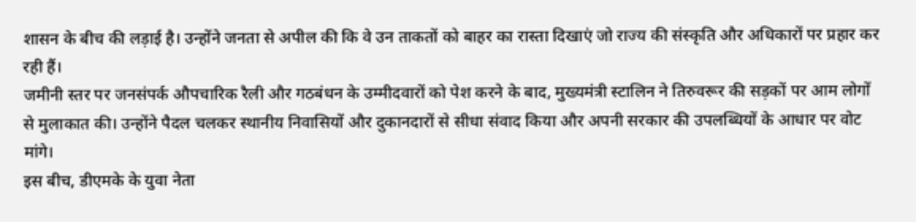शासन के बीच की लड़ाई है। उन्होंने जनता से अपील की कि वे उन ताकतों को बाहर का रास्ता दिखाएं जो राज्य की संस्कृति और अधिकारों पर प्रहार कर रही हैं।
जमीनी स्तर पर जनसंपर्क औपचारिक रैली और गठबंधन के उम्मीदवारों को पेश करने के बाद, मुख्यमंत्री स्टालिन ने तिरुवरूर की सड़कों पर आम लोगों से मुलाकात की। उन्होंने पैदल चलकर स्थानीय निवासियों और दुकानदारों से सीधा संवाद किया और अपनी सरकार की उपलब्धियों के आधार पर वोट मांगे।
इस बीच, डीएमके के युवा नेता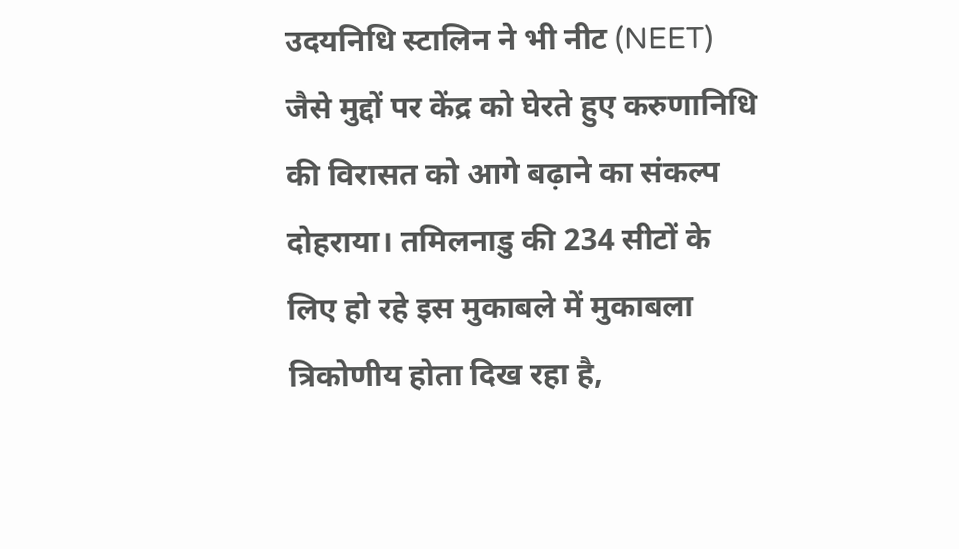उदयनिधि स्टालिन ने भी नीट (NEET) जैसे मुद्दों पर केंद्र को घेरते हुए करुणानिधि की विरासत को आगे बढ़ाने का संकल्प दोहराया। तमिलनाडु की 234 सीटों के लिए हो रहे इस मुकाबले में मुकाबला त्रिकोणीय होता दिख रहा है,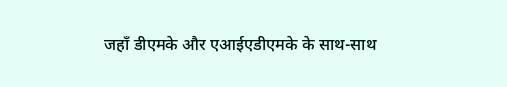जहाँ डीएमके और एआईएडीएमके के साथ-साथ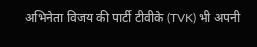अभिनेता विजय की पार्टी टीवीके (TVK) भी अपनी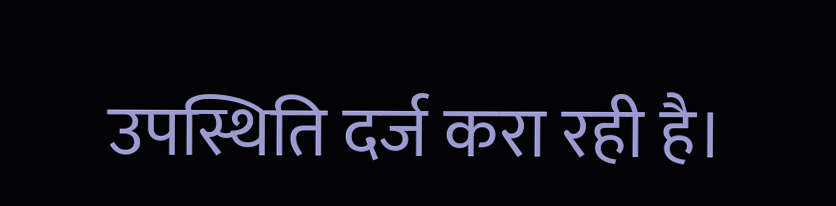उपस्थिति दर्ज करा रही है।